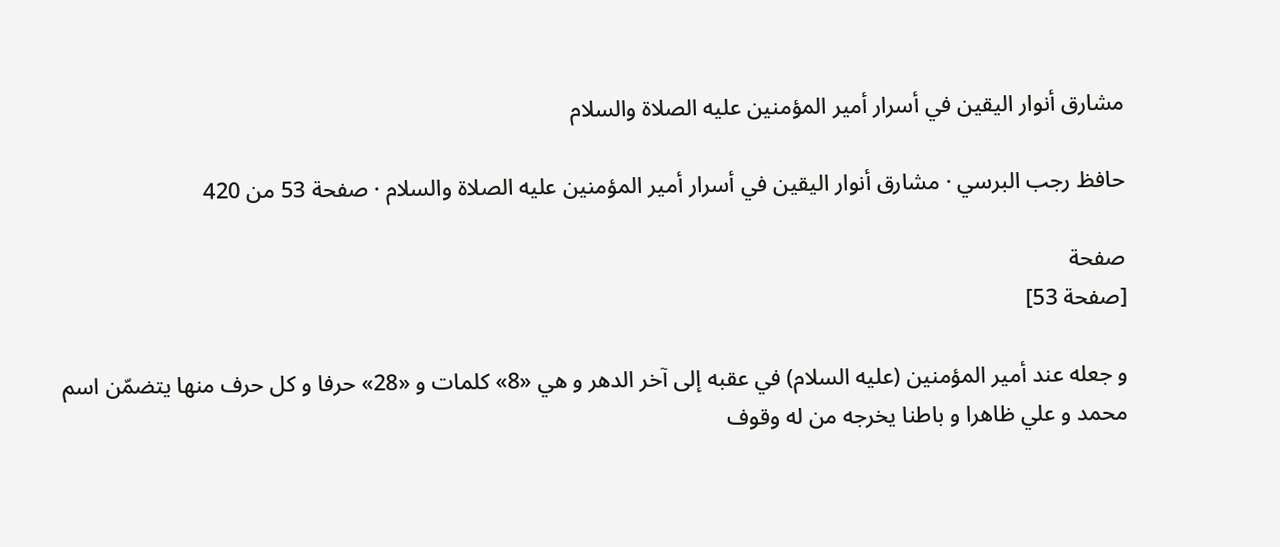مشارق أنوار اليقين في أسرار أمير المؤمنين عليه الصلاة والسلام

حافظ رجب البرسي · مشارق أنوار اليقين في أسرار أمير المؤمنين عليه الصلاة والسلام · صفحة 53 من 420

صفحة
[صفحة 53]

و جعله عند أمير المؤمنين (عليه السلام) في عقبه إلى آخر الدهر و هي «8» كلمات و «28» حرفا و كل حرف منها يتضمّن اسم محمد و علي ظاهرا و باطنا يخرجه من له وقوف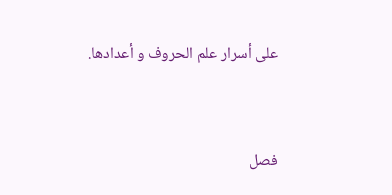على أسرار علم الحروف و أعدادها.


فصل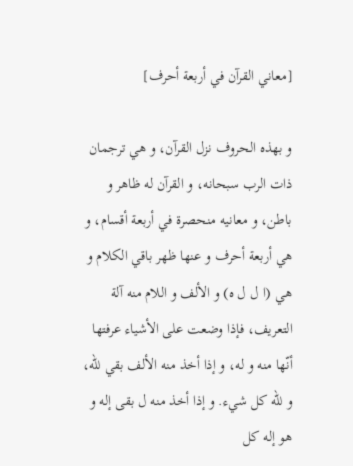[معاني القرآن في أربعة أحرف]

و بهذه الحروف نزل القرآن، و هي ترجمان ذات الرب سبحانه، و القرآن له ظاهر و باطن، و معانيه منحصرة في أربعة أقسام، و هي أربعة أحرف و عنها ظهر باقي الكلام و هي (ا ل ل ه) و الألف و اللام منه آلة التعريف، فإذا وضعت على الأشياء عرفتها أنّها منه و له، و إذا أخذ منه الألف بقي للّه، و للّه كل شيء. و إذا أخذ منه ل بقى إله و هو إله كل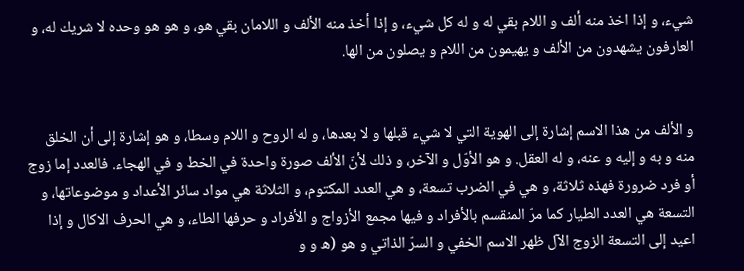شيء، و إذا اخذ منه ألف و اللام بقي له و له كل شيء، و إذا أخذ منه الألف و اللامان بقي هو، و هو هو وحده لا شريك له، و العارفون يشهدون من الألف و يهيمون من اللام و يصلون من الها.


و الألف من هذا الاسم إشارة إلى الهوية التي لا شيء قبلها و لا بعدها، و له الروح و اللام وسطا، و هو إشارة إلى أن الخلق منه و به و إليه و عنه، و له العقل. و هو الأوّل و الآخر، و ذلك لأنّ الألف صورة واحدة في الخط و في الهجاء. فالعدد إما زوج أو فرد ضرورة فهذه ثلاثة، و هي في الضرب تسعة، و هي العدد المكتوم، و الثلاثة هي مواد سائر الأعداد و موضوعاتها، و التسعة هي العدد الطيار كما مرّ المنقسم بالأفراد و فيها مجمع الأزواج و الأفراد و حرفها الطاء، و هي الحرف الاكال و إذا اعيد إلى التسعة الزوج الآل ظهر الاسم الخفي و السرّ الذاتي و هو (ه و و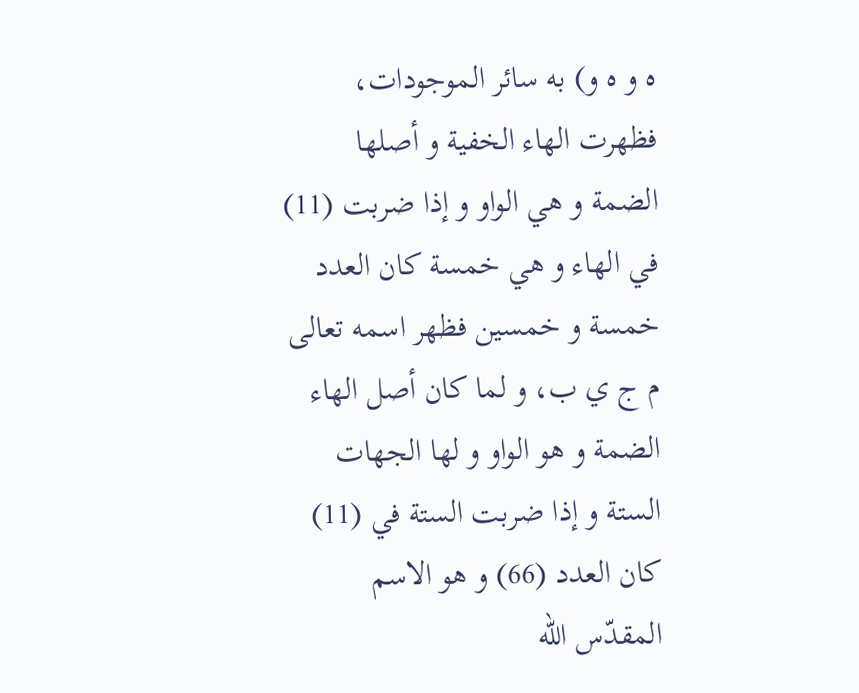ه و ه و) به سائر الموجودات، فظهرت الهاء الخفية و أصلها الضمة و هي الواو و إذا ضربت (11) في الهاء و هي خمسة كان العدد خمسة و خمسين فظهر اسمه تعالى م ج ي ب، و لما كان أصل الهاء الضمة و هو الواو و لها الجهات الستة و إذا ضربت الستة في (11) كان العدد (66) و هو الاسم المقدّس اللّه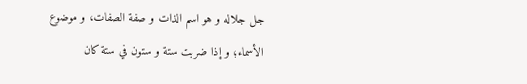جل جلاله و هو اسم الذات و صفة الصفات، و موضوع الأسماء؛ و إذا ضربت ستة و ستون في ستة كان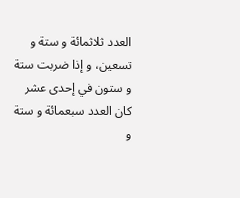العدد ثلاثمائة و ستة و تسعين، و إذا ضربت ستة و ستون في إحدى عشر كان العدد سبعمائة و ستة و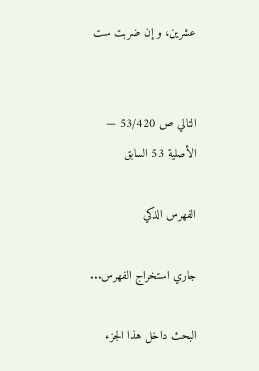عشرين، و إن ضربت ست


التالي ص 53/420 — الأصلية 53 السابق

الفهرس الذكي

جاري استخراج الفهرس...

البحث داخل هذا الجزء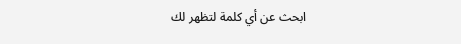ابحث عن أي كلمة لتظهر لك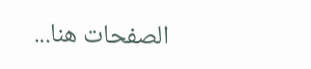الصفحات هنا...